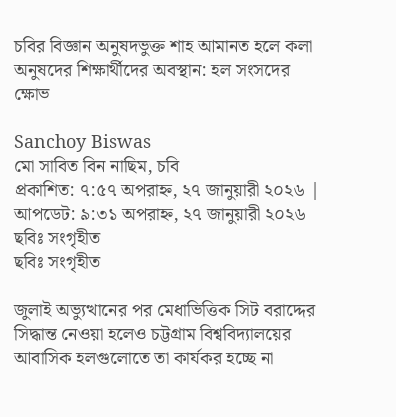চবির বিজ্ঞান অনুষদভুক্ত শাহ আমানত হলে কলা অনুষদের শিক্ষার্থীদের অবস্থান: হল সংসদের ক্ষোভ

Sanchoy Biswas
মো সাবিত বিন নাছিম, চবি
প্রকাশিত: ৭:৫৭ অপরাহ্ন, ২৭ জানুয়ারী ২০২৬ | আপডেট: ৯:৩১ অপরাহ্ন, ২৭ জানুয়ারী ২০২৬
ছবিঃ সংগৃহীত
ছবিঃ সংগৃহীত

জুলাই অভ্যুত্থানের পর মেধাভিত্তিক সিট বরাদ্দের সিদ্ধান্ত নেওয়া হলেও চট্টগ্রাম বিশ্ববিদ্যালয়ের আবাসিক হলগুলোতে তা কার্যকর হচ্ছে না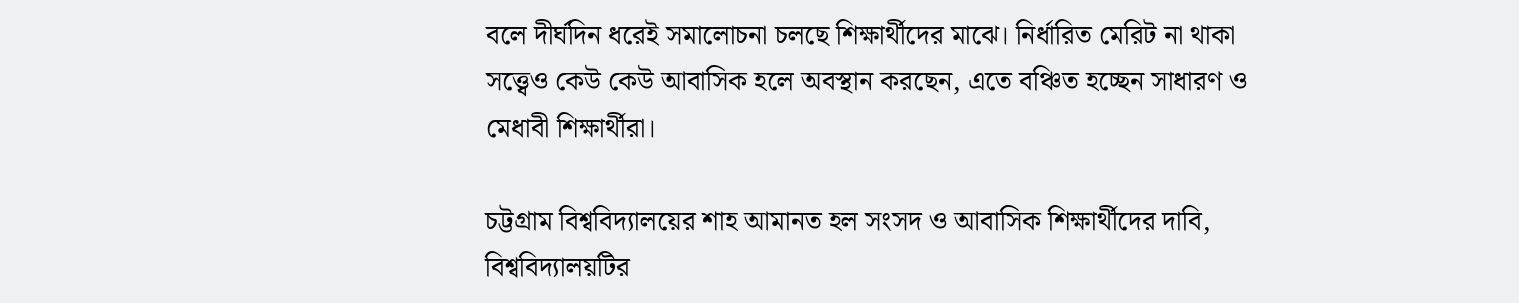বলে দীর্ঘদিন ধরেই সমালোচনা চলছে শিক্ষার্থীদের মাঝে। নির্ধারিত মেরিট না থাকা সত্ত্বেও কেউ কেউ আবাসিক হলে অবস্থান করছেন, এতে বঞ্চিত হচ্ছেন সাধারণ ও মেধাবী শিক্ষার্থীরা।

চট্টগ্রাম বিশ্ববিদ্যালয়ের শাহ আমানত হল সংসদ ও আবাসিক শিক্ষার্থীদের দাবি, বিশ্ববিদ্যালয়টির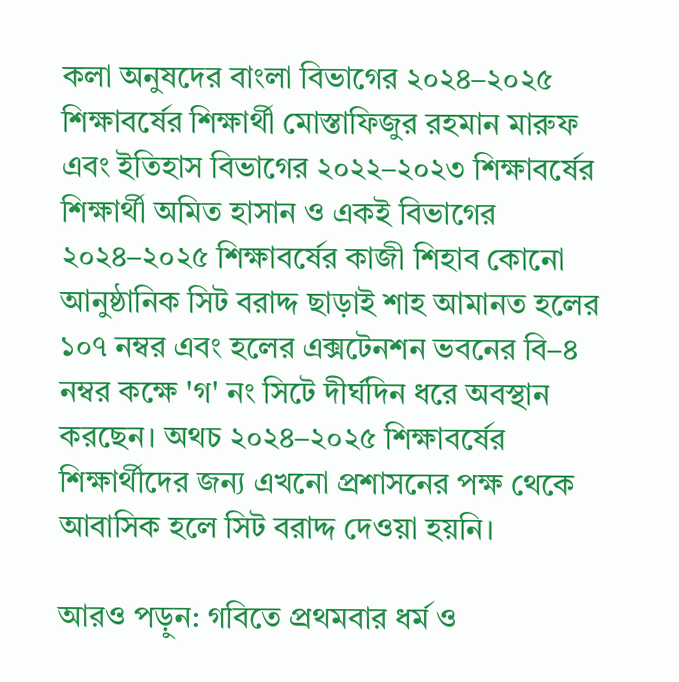কলা অনুষদের বাংলা বিভাগের ২০২৪–২০২৫ শিক্ষাবর্ষের শিক্ষার্থী মোস্তাফিজুর রহমান মারুফ এবং ইতিহাস বিভাগের ২০২২–২০২৩ শিক্ষাবর্ষের শিক্ষার্থী অমিত হাসান ও একই বিভাগের ২০২৪–২০২৫ শিক্ষাবর্ষের কাজী শিহাব কোনো আনুষ্ঠানিক সিট বরাদ্দ ছাড়াই শাহ আমানত হলের ১০৭ নম্বর এবং হলের এক্সটেনশন ভবনের বি–৪ নম্বর কক্ষে 'গ' নং সিটে দীর্ঘদিন ধরে অবস্থান করছেন। অথচ ২০২৪–২০২৫ শিক্ষাবর্ষের শিক্ষার্থীদের জন্য এখনো প্রশাসনের পক্ষ থেকে আবাসিক হলে সিট বরাদ্দ দেওয়া হয়নি।

আরও পড়ুন: গবিতে প্রথমবার ধর্ম ও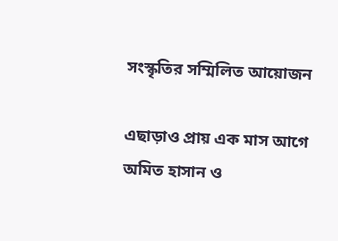সংস্কৃতির সম্মিলিত আয়োজন

এছাড়াও প্রায় এক মাস আগে অমিত হাসান ও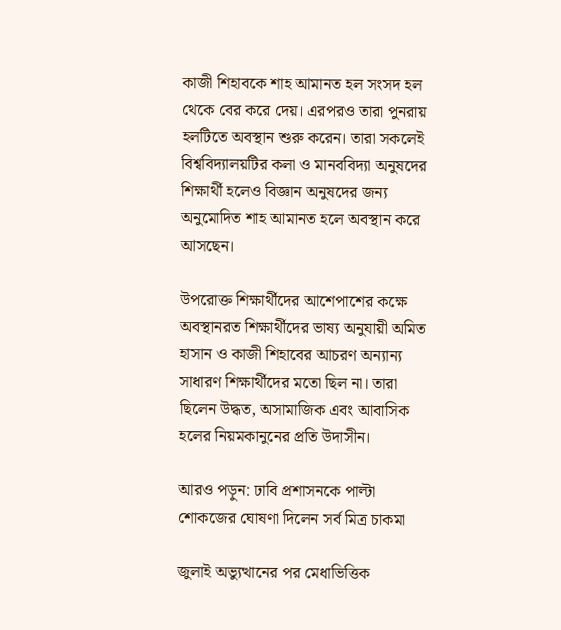কাজী শিহাবকে শাহ আমানত হল সংসদ হল থেকে বের করে দেয়। এরপরও তারা পুনরায় হলটিতে অবস্থান শুরু করেন। তারা সকলেই বিশ্ববিদ্যালয়টির কলা ও মানববিদ্যা অনুষদের শিক্ষার্থী হলেও বিজ্ঞান অনুষদের জন্য অনুমোদিত শাহ আমানত হলে অবস্থান করে আসছেন।

উপরোক্ত শিক্ষার্থীদের আশেপাশের কক্ষে অবস্থানরত শিক্ষার্থীদের ভাষ্য অনুযায়ী অমিত হাসান ও কাজী শিহাবের আচরণ অন্যান্য সাধারণ শিক্ষার্থীদের মতো ছিল না। তারা ছিলেন উদ্ধত, অসামাজিক এবং আবাসিক হলের নিয়মকানুনের প্রতি উদাসীন।

আরও পড়ুন: ঢাবি প্রশাসনকে পাল্টা শোকজের ঘোষণা দিলেন সর্ব মিত্র চাকমা

জুলাই অভ্যুত্থানের পর মেধাভিত্তিক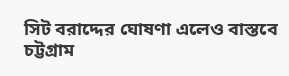সিট বরাদ্দের ঘোষণা এলেও বাস্তবে চট্টগ্রাম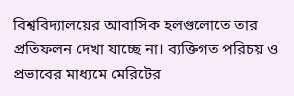বিশ্ববিদ্যালয়ের আবাসিক হলগুলোতে তার প্রতিফলন দেখা যাচ্ছে না। ব্যক্তিগত পরিচয় ও প্রভাবের মাধ্যমে মেরিটের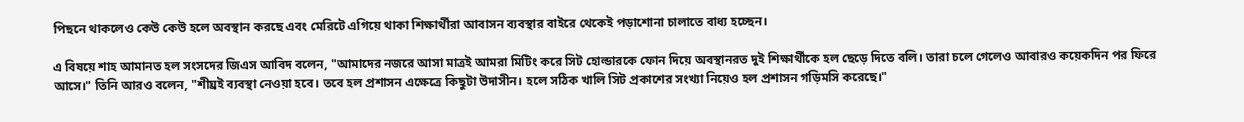পিছনে থাকলেও কেউ কেউ হলে অবস্থান করছে এবং মেরিটে এগিয়ে থাকা শিক্ষার্থীরা আবাসন ব্যবস্থার বাইরে থেকেই পড়াশোনা চালাতে বাধ্য হচ্ছেন।

এ বিষয়ে শাহ আমানত হল সংসদের জিএস আবিদ বলেন, "আমাদের নজরে আসা মাত্রই আমরা মিটিং করে সিট হোল্ডারকে ফোন দিয়ে অবস্থানরত দুই শিক্ষার্থীকে হল ছেড়ে দিতে বলি। তারা চলে গেলেও আবারও কয়েকদিন পর ফিরে আসে।" তিনি আরও বলেন, "শীঘ্রই ব্যবস্থা নেওয়া হবে। তবে হল প্রশাসন এক্ষেত্রে কিছুটা উদাসীন। হলে সঠিক খালি সিট প্রকাশের সংখ্যা নিয়েও হল প্রশাসন গড়িমসি করেছে।"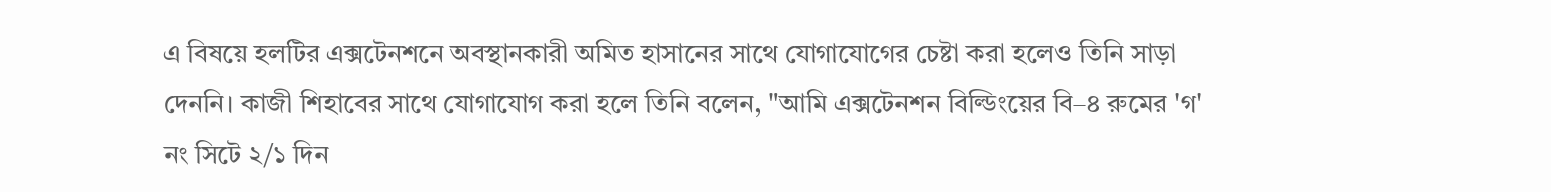এ বিষয়ে হলটির এক্সটেনশনে অবস্থানকারী অমিত হাসানের সাথে যোগাযোগের চেষ্টা করা হলেও তিনি সাড়া দেননি। কাজী শিহাবের সাথে যোগাযোগ করা হলে তিনি বলেন, "আমি এক্সটেনশন বিল্ডিংয়ের বি–৪ রুমের 'গ' নং সিটে ২/১ দিন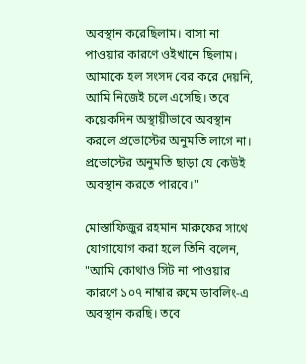অবস্থান করেছিলাম। বাসা না পাওয়ার কারণে ওইখানে ছিলাম। আমাকে হল সংসদ বের করে দেয়নি, আমি নিজেই চলে এসেছি। তবে কয়েকদিন অস্থায়ীভাবে অবস্থান করলে প্রভোস্টের অনুমতি লাগে না। প্রভোস্টের অনুমতি ছাড়া যে কেউই অবস্থান করতে পারবে।"

মোস্তাফিজুর রহমান মারুফের সাথে যোগাযোগ করা হলে তিনি বলেন, "আমি কোথাও সিট না পাওয়ার কারণে ১০৭ নাম্বার রুমে ডাবলিং-এ অবস্থান করছি। তবে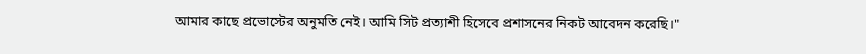আমার কাছে প্রভোস্টের অনুমতি নেই। আমি সিট প্রত্যাশী হিসেবে প্রশাসনের নিকট আবেদন করেছি।"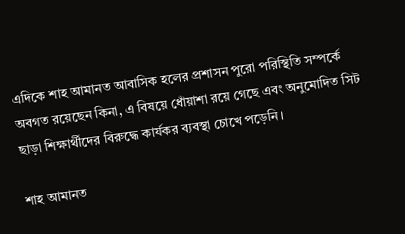এদিকে শাহ আমানত আবাসিক হলের প্রশাসন পুরো পরিস্থিতি সম্পর্কে অবগত রয়েছেন কিনা, এ বিষয়ে ধোঁয়াশা রয়ে গেছে এবং অনুমোদিত সিট ছাড়া শিক্ষার্থীদের বিরুদ্ধে কার্যকর ব্যবস্থা চোখে পড়েনি।

শাহ আমানত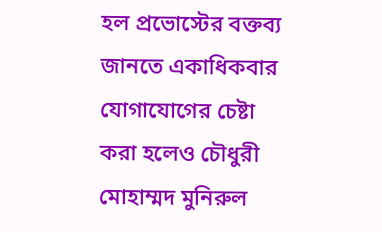হল প্রভোস্টের বক্তব্য জানতে একাধিকবার যোগাযোগের চেষ্টা করা হলেও চৌধুরী মোহাম্মদ মুনিরুল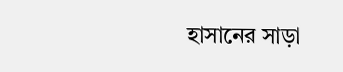হাসানের সাড়া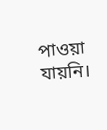পাওয়া যায়নি।